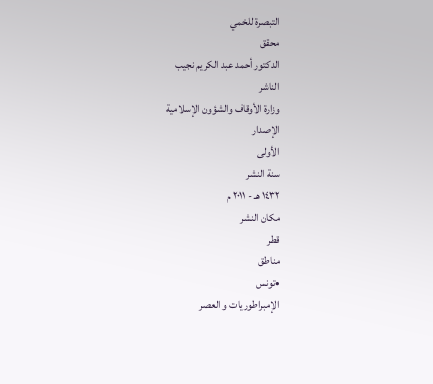التبصرة للخمي
محقق
الدكتور أحمد عبد الكريم نجيب
الناشر
وزارة الأوقاف والشؤون الإسلامية
الإصدار
الأولى
سنة النشر
١٤٣٢ هـ - ٢٠١١ م
مكان النشر
قطر
مناطق
•تونس
الإمبراطوريات و العصر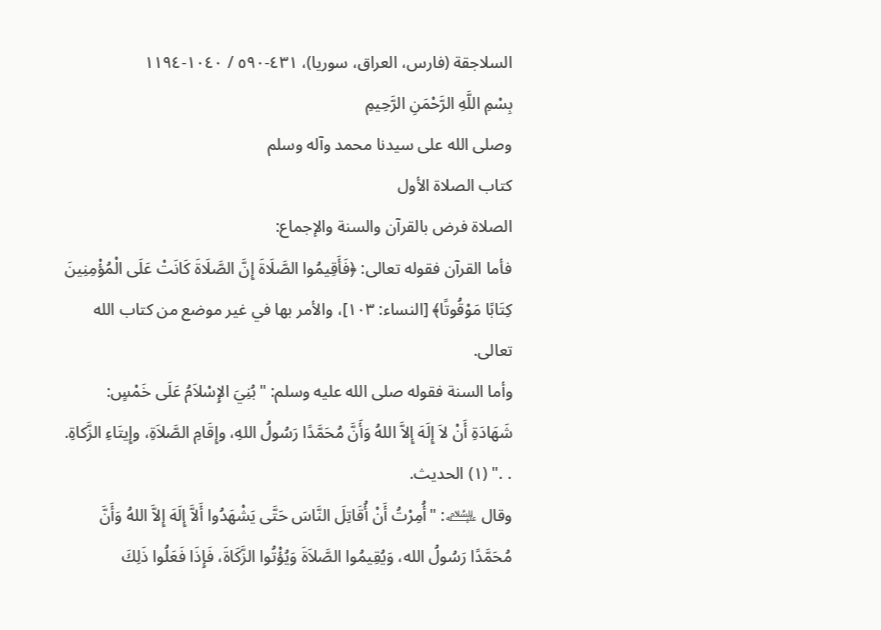السلاجقة (فارس، العراق، سوريا)، ٤٣١-٥٩٠ / ١٠٤٠-١١٩٤
بِسْمِ اللَّهِ الرَّحْمَنِ الرَّحِيمِ
وصلى الله على سيدنا محمد وآله وسلم
كتاب الصلاة الأول
الصلاة فرض بالقرآن والسنة والإجماع:
فأما القرآن فقوله تعالى: ﴿فَأَقِيمُوا الصَّلَاةَ إِنَّ الصَّلَاةَ كَانَتْ عَلَى الْمُؤْمِنِينَ كِتَابًا مَوْقُوتًا﴾ [النساء: ١٠٣]، والأمر بها في غير موضع من كتاب الله تعالى.
وأما السنة فقوله صلى الله عليه وسلم: "بُنِيَ الإِسْلاَمُ عَلَى خَمْسٍ: شَهَادَةِ أَنْ لاَ إِلَهَ إِلاَّ اللهُ وَأَنَّ مُحَمَّدًا رَسُولُ اللهِ، وإِقَامِ الصَّلاَةِ، وإِيتَاءِ الزَّكاةِ. . ." (١) الحديث.
وقال ﵇: "أُمِرْتُ أَنْ أُقَاتِلَ النَّاسَ حَتَّى يَشْهَدُوا أَلاَّ إِلَهَ إِلاَّ اللهُ وَأَنَّ مُحَمَّدًا رَسُولُ الله، وَيُقِيمُوا الصَّلاَةَ وَيُؤْتُوا الزَّكَاةَ، فَإِذَا فَعَلُوا ذَلِكَ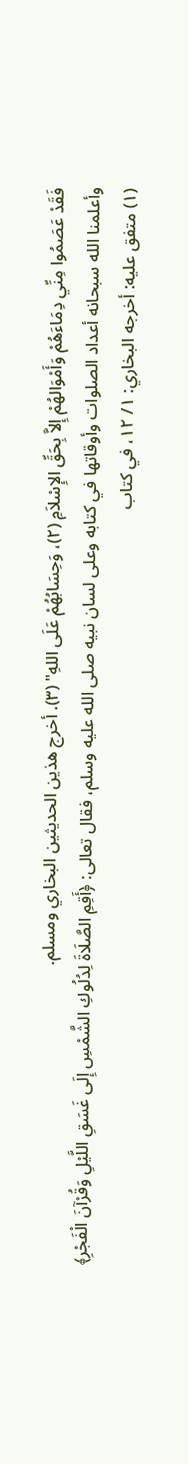فَقَدْ عَصَمُوا مِنِّي دِمَاءَهُمْ وَأَمْوَالهُمْ إِلاَّ بِحَقِّ الإِسْلاَمِ (٢)، وَحِسَابُهُمْ عَلَى اللهِ" (٣). أخرج هذين الحديثين البخاري ومسلم.
وأعلمنا الله سبحانه أعداد الصلوات وأوقاتها في كتابه وعلى لسان نبيه صلى الله عليه وسلم، فقال تعالى: ﴿أَقِمِ الصَّلَاةَ لِدُلُوكِ الشَّمْسِ إِلَى غَسَقِ اللَّيْلِ وَقُرْآنَ الْفَجْرِ﴾
(١) متفق عليه: أخرجه البخاري: ١/ ١٢، في كتاب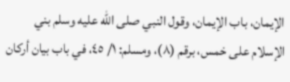الإيمان، باب الإيمان، وقول النبي صلى الله عليه وسلم بني الإسلام على خمس، برقم (٨)، ومسلم: ١/ ٤٥، في باب بيان أركان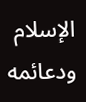الإسلام ودعائمه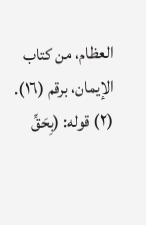العظام، من كتاب الإيمان، برقم (١٦).
(٢) قوله: (بِحَقِّ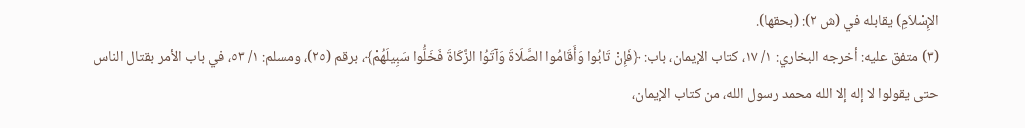الإِسْلاَمِ) يقابله في (ش ٢): (بحقها).
(٣) متفق عليه: أخرجه البخاري: ١/ ١٧، كتاب الإيمان، باب: ﴿فَإِنْ تَابُوا وَأَقَامُوا الصَّلَاةَ وَآتَوُا الزَّكَاةَ فَخَلُّوا سَبِيلَهُمْ﴾، برقم (٢٥)، ومسلم: ١/ ٥٣، في باب الأمر بقتال الناس حتى يقولوا لا إله إلا الله محمد رسول الله، من كتاب الإيمان،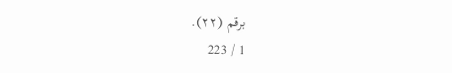برقم (٢٢).
1 / 223